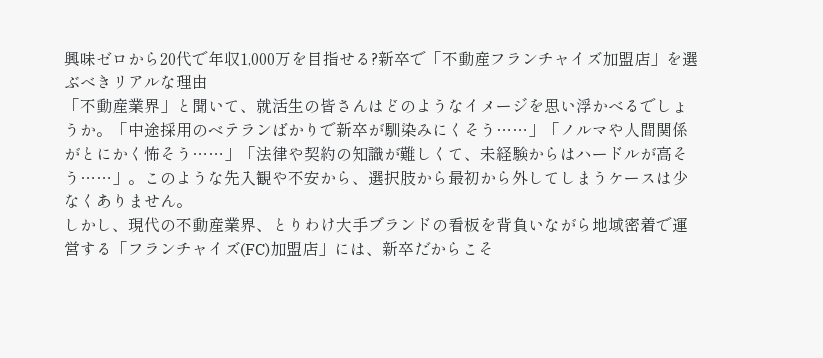興味ゼロから20代で年収1,000万を目指せる?新卒で「不動産フランチャイズ加盟店」を選ぶべきリアルな理由
「不動産業界」と聞いて、就活生の皆さんはどのようなイメージを思い浮かべるでしょうか。「中途採用のベテランばかりで新卒が馴染みにくそう……」「ノルマや人間関係がとにかく怖そう……」「法律や契約の知識が難しくて、未経験からはハードルが高そう……」。このような先入観や不安から、選択肢から最初から外してしまうケースは少なくありません。
しかし、現代の不動産業界、とりわけ大手ブランドの看板を背負いながら地域密着で運営する「フランチャイズ(FC)加盟店」には、新卒だからこそ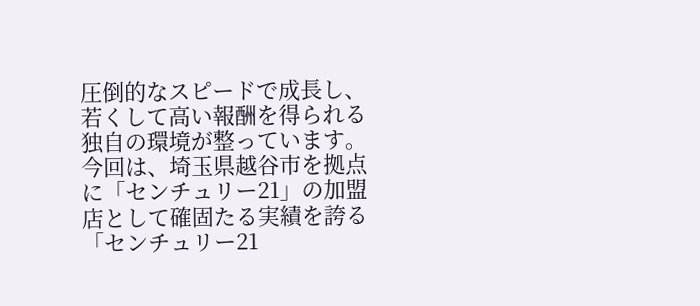圧倒的なスピードで成長し、若くして高い報酬を得られる独自の環境が整っています。
今回は、埼玉県越谷市を拠点に「センチュリー21」の加盟店として確固たる実績を誇る「センチュリー21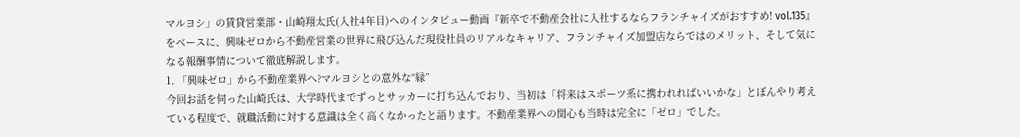マルヨシ」の賃貸営業部・山崎翔太氏(入社4年目)へのインタビュー動画『新卒で不動産会社に入社するならフランチャイズがおすすめ! vol.135』をベースに、興味ゼロから不動産営業の世界に飛び込んだ現役社員のリアルなキャリア、フランチャイズ加盟店ならではのメリット、そして気になる報酬事情について徹底解説します。
1. 「興味ゼロ」から不動産業界へ?マルヨシとの意外な“縁”
今回お話を伺った山崎氏は、大学時代までずっとサッカーに打ち込んでおり、当初は「将来はスポーツ系に携われればいいかな」とぼんやり考えている程度で、就職活動に対する意識は全く高くなかったと語ります。不動産業界への関心も当時は完全に「ゼロ」でした。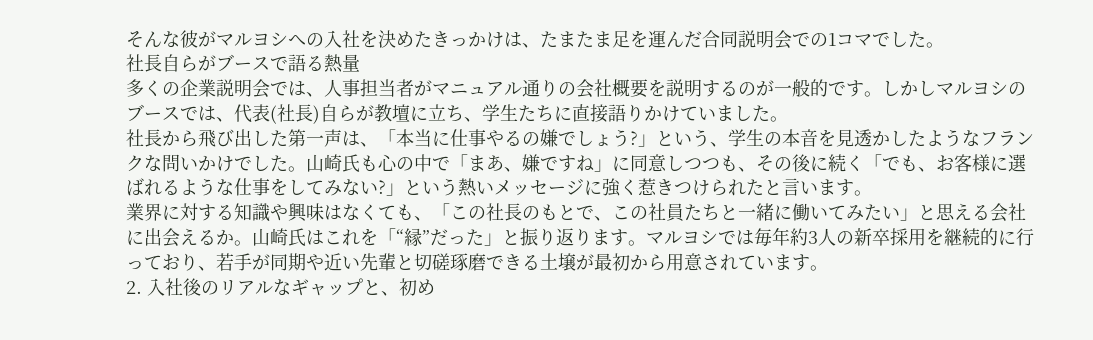そんな彼がマルヨシへの入社を決めたきっかけは、たまたま足を運んだ合同説明会での1コマでした。
社長自らがブースで語る熱量
多くの企業説明会では、人事担当者がマニュアル通りの会社概要を説明するのが一般的です。しかしマルヨシのブースでは、代表(社長)自らが教壇に立ち、学生たちに直接語りかけていました。
社長から飛び出した第一声は、「本当に仕事やるの嫌でしょう?」という、学生の本音を見透かしたようなフランクな問いかけでした。山崎氏も心の中で「まあ、嫌ですね」に同意しつつも、その後に続く「でも、お客様に選ばれるような仕事をしてみない?」という熱いメッセージに強く惹きつけられたと言います。
業界に対する知識や興味はなくても、「この社長のもとで、この社員たちと一緒に働いてみたい」と思える会社に出会えるか。山崎氏はこれを「“縁”だった」と振り返ります。マルヨシでは毎年約3人の新卒採用を継続的に行っており、若手が同期や近い先輩と切磋琢磨できる土壌が最初から用意されています。
2. 入社後のリアルなギャップと、初め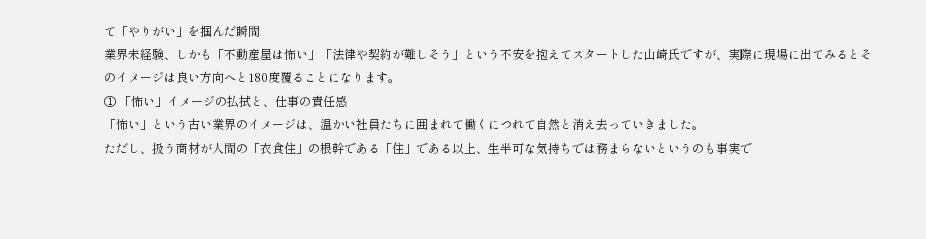て「やりがい」を掴んだ瞬間
業界未経験、しかも「不動産屋は怖い」「法律や契約が難しそう」という不安を抱えてスタートした山崎氏ですが、実際に現場に出てみるとそのイメージは良い方向へと180度覆ることになります。
① 「怖い」イメージの払拭と、仕事の責任感
「怖い」という古い業界のイメージは、温かい社員たちに囲まれて働くにつれて自然と消え去っていきました。
ただし、扱う商材が人間の「衣食住」の根幹である「住」である以上、生半可な気持ちでは務まらないというのも事実で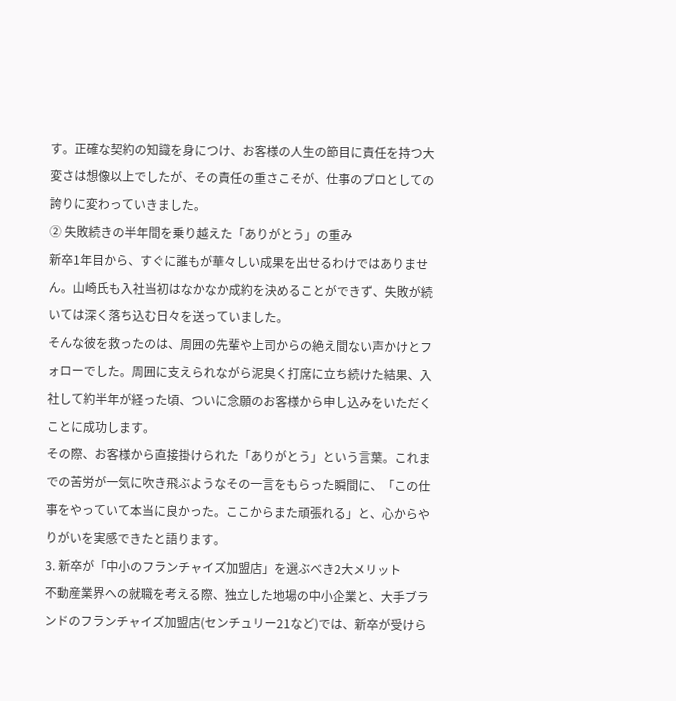す。正確な契約の知識を身につけ、お客様の人生の節目に責任を持つ大変さは想像以上でしたが、その責任の重さこそが、仕事のプロとしての誇りに変わっていきました。
② 失敗続きの半年間を乗り越えた「ありがとう」の重み
新卒1年目から、すぐに誰もが華々しい成果を出せるわけではありません。山崎氏も入社当初はなかなか成約を決めることができず、失敗が続いては深く落ち込む日々を送っていました。
そんな彼を救ったのは、周囲の先輩や上司からの絶え間ない声かけとフォローでした。周囲に支えられながら泥臭く打席に立ち続けた結果、入社して約半年が経った頃、ついに念願のお客様から申し込みをいただくことに成功します。
その際、お客様から直接掛けられた「ありがとう」という言葉。これまでの苦労が一気に吹き飛ぶようなその一言をもらった瞬間に、「この仕事をやっていて本当に良かった。ここからまた頑張れる」と、心からやりがいを実感できたと語ります。
3. 新卒が「中小のフランチャイズ加盟店」を選ぶべき2大メリット
不動産業界への就職を考える際、独立した地場の中小企業と、大手ブランドのフランチャイズ加盟店(センチュリー21など)では、新卒が受けら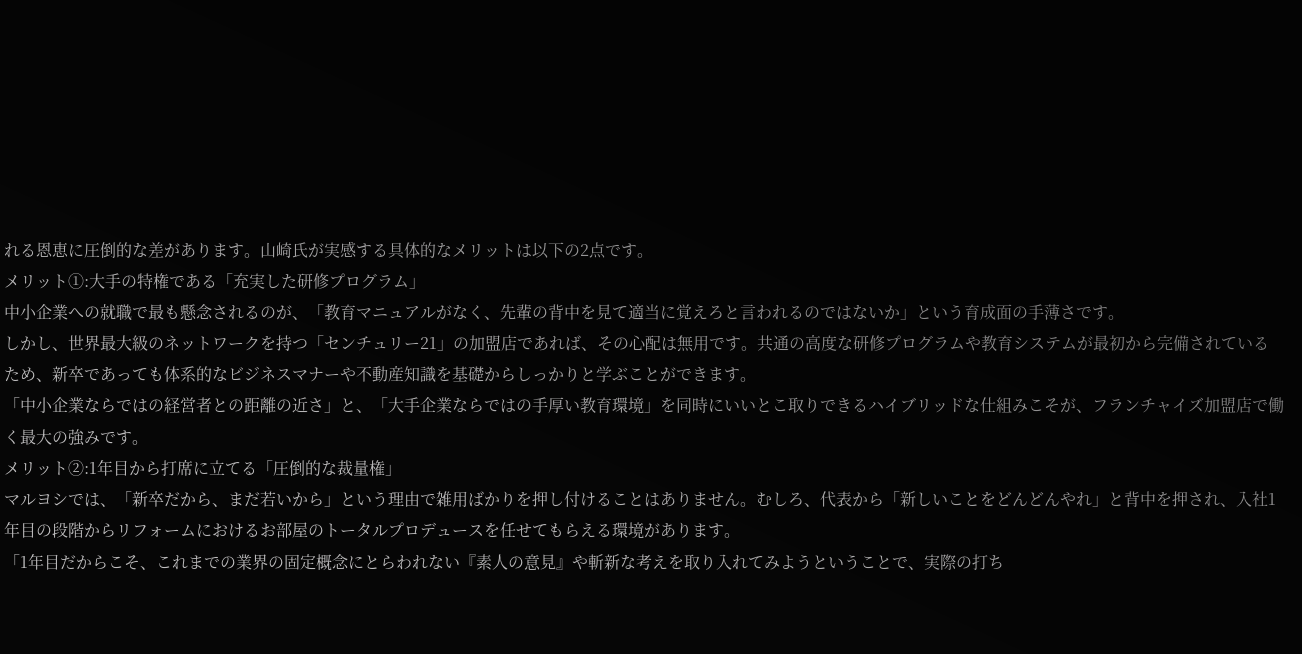れる恩恵に圧倒的な差があります。山崎氏が実感する具体的なメリットは以下の2点です。
メリット①:大手の特権である「充実した研修プログラム」
中小企業への就職で最も懸念されるのが、「教育マニュアルがなく、先輩の背中を見て適当に覚えろと言われるのではないか」という育成面の手薄さです。
しかし、世界最大級のネットワークを持つ「センチュリー21」の加盟店であれば、その心配は無用です。共通の高度な研修プログラムや教育システムが最初から完備されているため、新卒であっても体系的なビジネスマナーや不動産知識を基礎からしっかりと学ぶことができます。
「中小企業ならではの経営者との距離の近さ」と、「大手企業ならではの手厚い教育環境」を同時にいいとこ取りできるハイブリッドな仕組みこそが、フランチャイズ加盟店で働く最大の強みです。
メリット②:1年目から打席に立てる「圧倒的な裁量権」
マルヨシでは、「新卒だから、まだ若いから」という理由で雑用ばかりを押し付けることはありません。むしろ、代表から「新しいことをどんどんやれ」と背中を押され、入社1年目の段階からリフォームにおけるお部屋のトータルプロデュースを任せてもらえる環境があります。
「1年目だからこそ、これまでの業界の固定概念にとらわれない『素人の意見』や斬新な考えを取り入れてみようということで、実際の打ち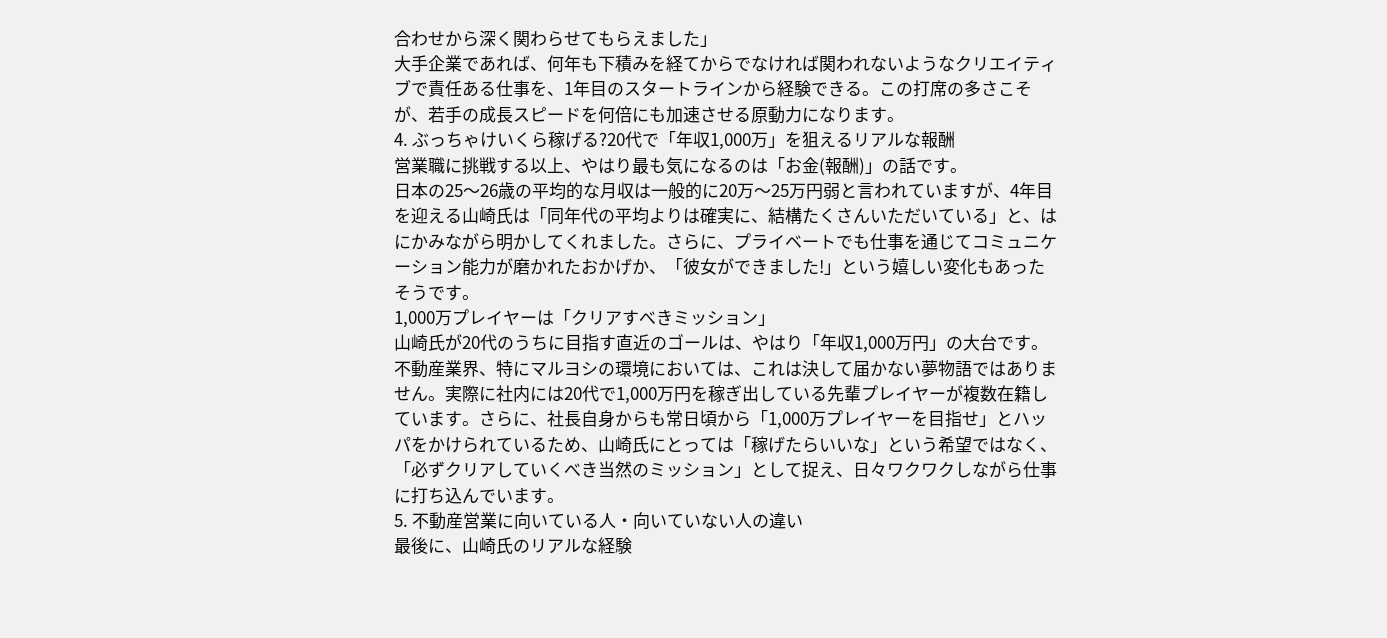合わせから深く関わらせてもらえました」
大手企業であれば、何年も下積みを経てからでなければ関われないようなクリエイティブで責任ある仕事を、1年目のスタートラインから経験できる。この打席の多さこそが、若手の成長スピードを何倍にも加速させる原動力になります。
4. ぶっちゃけいくら稼げる?20代で「年収1,000万」を狙えるリアルな報酬
営業職に挑戦する以上、やはり最も気になるのは「お金(報酬)」の話です。
日本の25〜26歳の平均的な月収は一般的に20万〜25万円弱と言われていますが、4年目を迎える山崎氏は「同年代の平均よりは確実に、結構たくさんいただいている」と、はにかみながら明かしてくれました。さらに、プライベートでも仕事を通じてコミュニケーション能力が磨かれたおかげか、「彼女ができました!」という嬉しい変化もあったそうです。
1,000万プレイヤーは「クリアすべきミッション」
山崎氏が20代のうちに目指す直近のゴールは、やはり「年収1,000万円」の大台です。
不動産業界、特にマルヨシの環境においては、これは決して届かない夢物語ではありません。実際に社内には20代で1,000万円を稼ぎ出している先輩プレイヤーが複数在籍しています。さらに、社長自身からも常日頃から「1,000万プレイヤーを目指せ」とハッパをかけられているため、山崎氏にとっては「稼げたらいいな」という希望ではなく、「必ずクリアしていくべき当然のミッション」として捉え、日々ワクワクしながら仕事に打ち込んでいます。
5. 不動産営業に向いている人・向いていない人の違い
最後に、山崎氏のリアルな経験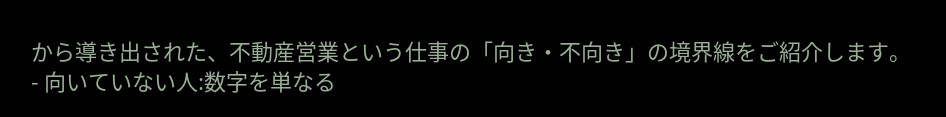から導き出された、不動産営業という仕事の「向き・不向き」の境界線をご紹介します。
- 向いていない人:数字を単なる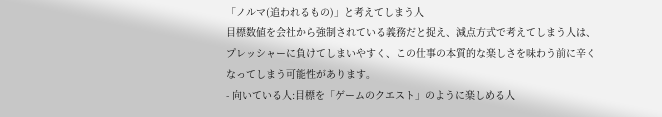「ノルマ(追われるもの)」と考えてしまう人
目標数値を会社から強制されている義務だと捉え、減点方式で考えてしまう人は、プレッシャーに負けてしまいやすく、この仕事の本質的な楽しさを味わう前に辛くなってしまう可能性があります。
- 向いている人:目標を「ゲームのクエスト」のように楽しめる人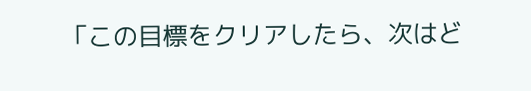「この目標をクリアしたら、次はど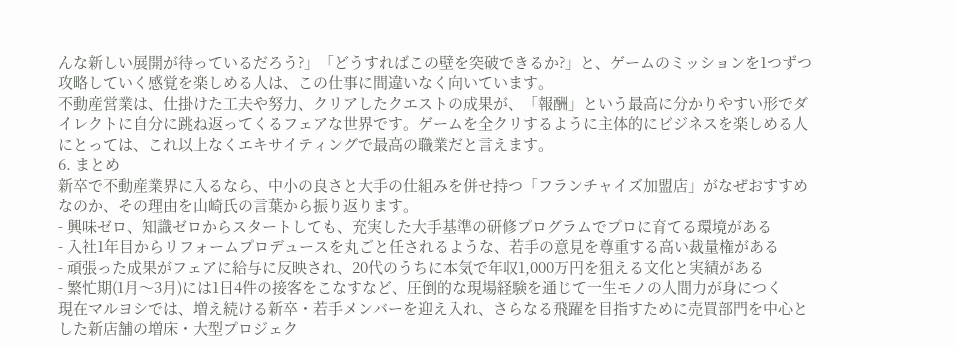んな新しい展開が待っているだろう?」「どうすればこの壁を突破できるか?」と、ゲームのミッションを1つずつ攻略していく感覚を楽しめる人は、この仕事に間違いなく向いています。
不動産営業は、仕掛けた工夫や努力、クリアしたクエストの成果が、「報酬」という最高に分かりやすい形でダイレクトに自分に跳ね返ってくるフェアな世界です。ゲームを全クリするように主体的にビジネスを楽しめる人にとっては、これ以上なくエキサイティングで最高の職業だと言えます。
6. まとめ
新卒で不動産業界に入るなら、中小の良さと大手の仕組みを併せ持つ「フランチャイズ加盟店」がなぜおすすめなのか、その理由を山崎氏の言葉から振り返ります。
- 興味ゼロ、知識ゼロからスタートしても、充実した大手基準の研修プログラムでプロに育てる環境がある
- 入社1年目からリフォームプロデュースを丸ごと任されるような、若手の意見を尊重する高い裁量権がある
- 頑張った成果がフェアに給与に反映され、20代のうちに本気で年収1,000万円を狙える文化と実績がある
- 繁忙期(1月〜3月)には1日4件の接客をこなすなど、圧倒的な現場経験を通じて一生モノの人間力が身につく
現在マルヨシでは、増え続ける新卒・若手メンバーを迎え入れ、さらなる飛躍を目指すために売買部門を中心とした新店舗の増床・大型プロジェク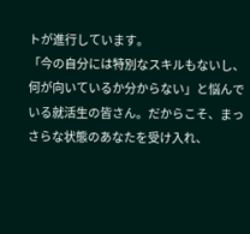トが進行しています。
「今の自分には特別なスキルもないし、何が向いているか分からない」と悩んでいる就活生の皆さん。だからこそ、まっさらな状態のあなたを受け入れ、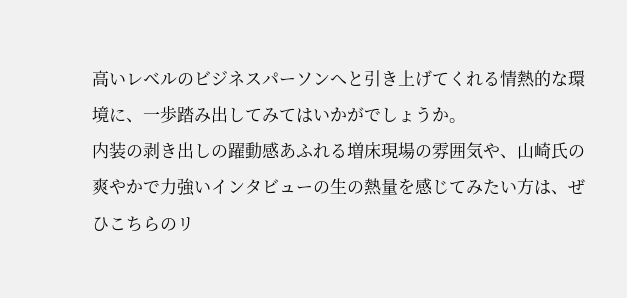高いレベルのビジネスパーソンへと引き上げてくれる情熱的な環境に、一歩踏み出してみてはいかがでしょうか。
内装の剥き出しの躍動感あふれる増床現場の雰囲気や、山崎氏の爽やかで力強いインタビューの生の熱量を感じてみたい方は、ぜひこちらのリ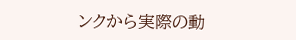ンクから実際の動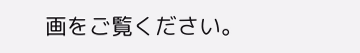画をご覧ください。